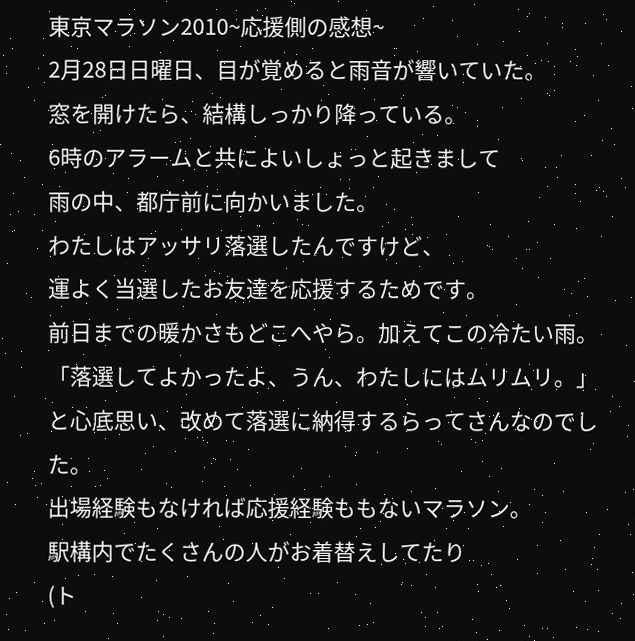東京マラソン2010~応援側の感想~
2月28日日曜日、目が覚めると雨音が響いていた。
窓を開けたら、結構しっかり降っている。
6時のアラームと共によいしょっと起きまして
雨の中、都庁前に向かいました。
わたしはアッサリ落選したんですけど、
運よく当選したお友達を応援するためです。
前日までの暖かさもどこへやら。加えてこの冷たい雨。
「落選してよかったよ、うん、わたしにはムリムリ。」
と心底思い、改めて落選に納得するらってさんなのでした。
出場経験もなければ応援経験ももないマラソン。
駅構内でたくさんの人がお着替えしてたり
(ト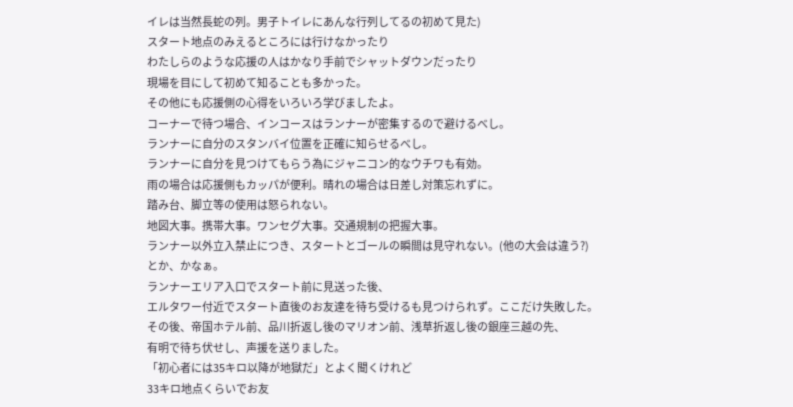イレは当然長蛇の列。男子トイレにあんな行列してるの初めて見た)
スタート地点のみえるところには行けなかったり
わたしらのような応援の人はかなり手前でシャットダウンだったり
現場を目にして初めて知ることも多かった。
その他にも応援側の心得をいろいろ学びましたよ。
コーナーで待つ場合、インコースはランナーが密集するので避けるべし。
ランナーに自分のスタンバイ位置を正確に知らせるべし。
ランナーに自分を見つけてもらう為にジャニコン的なウチワも有効。
雨の場合は応援側もカッパが便利。晴れの場合は日差し対策忘れずに。
踏み台、脚立等の使用は怒られない。
地図大事。携帯大事。ワンセグ大事。交通規制の把握大事。
ランナー以外立入禁止につき、スタートとゴールの瞬間は見守れない。(他の大会は違う?)
とか、かなぁ。
ランナーエリア入口でスタート前に見送った後、
エルタワー付近でスタート直後のお友達を待ち受けるも見つけられず。ここだけ失敗した。
その後、帝国ホテル前、品川折返し後のマリオン前、浅草折返し後の銀座三越の先、
有明で待ち伏せし、声援を送りました。
「初心者には35キロ以降が地獄だ」とよく聞くけれど
33キロ地点くらいでお友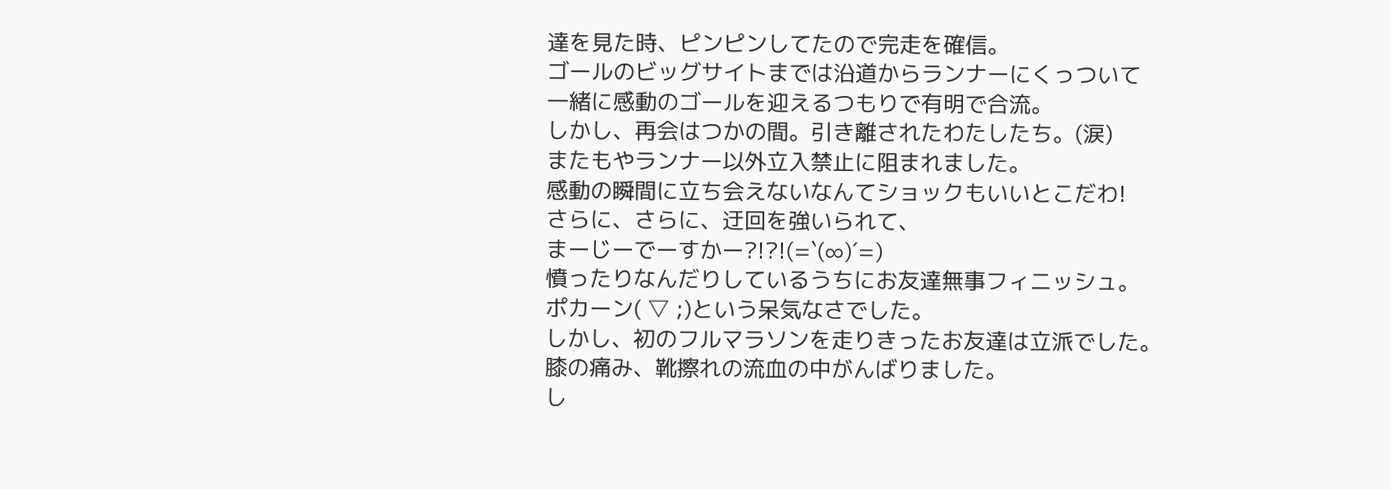達を見た時、ピンピンしてたので完走を確信。
ゴールのビッグサイトまでは沿道からランナーにくっついて
一緒に感動のゴールを迎えるつもりで有明で合流。
しかし、再会はつかの間。引き離されたわたしたち。(涙)
またもやランナー以外立入禁止に阻まれました。
感動の瞬間に立ち会えないなんてショックもいいとこだわ!
さらに、さらに、迂回を強いられて、
まーじーでーすかー?!?!(=`(∞)´=)
憤ったりなんだりしているうちにお友達無事フィニッシュ。
ポカーン( ▽ ;)という呆気なさでした。
しかし、初のフルマラソンを走りきったお友達は立派でした。
膝の痛み、靴擦れの流血の中がんばりました。
し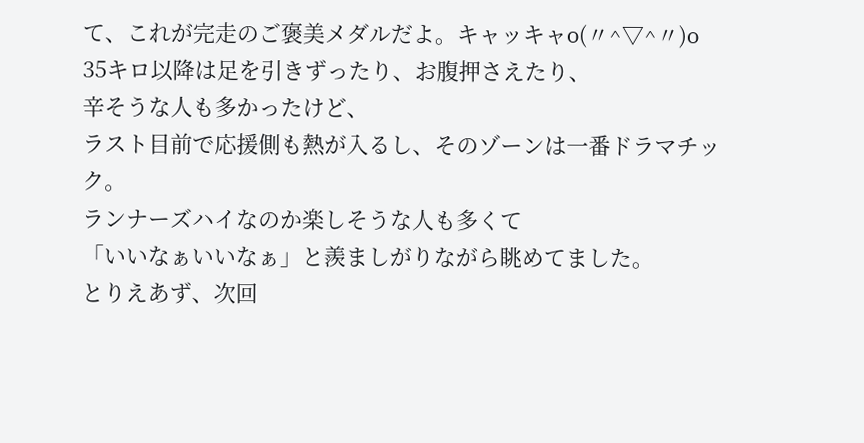て、これが完走のご褒美メダルだよ。キャッキャo(〃^▽^〃)o
35キロ以降は足を引きずったり、お腹押さえたり、
辛そうな人も多かったけど、
ラスト目前で応援側も熱が入るし、そのゾーンは一番ドラマチック。
ランナーズハイなのか楽しそうな人も多くて
「いいなぁいいなぁ」と羨ましがりながら眺めてました。
とりえあず、次回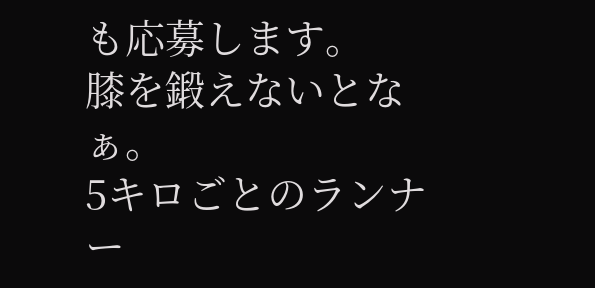も応募します。
膝を鍛えないとなぁ。
5キロごとのランナー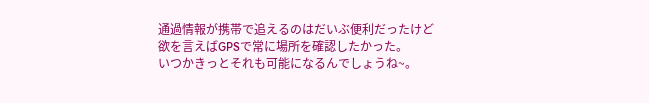通過情報が携帯で追えるのはだいぶ便利だったけど
欲を言えばGPSで常に場所を確認したかった。
いつかきっとそれも可能になるんでしょうね~。